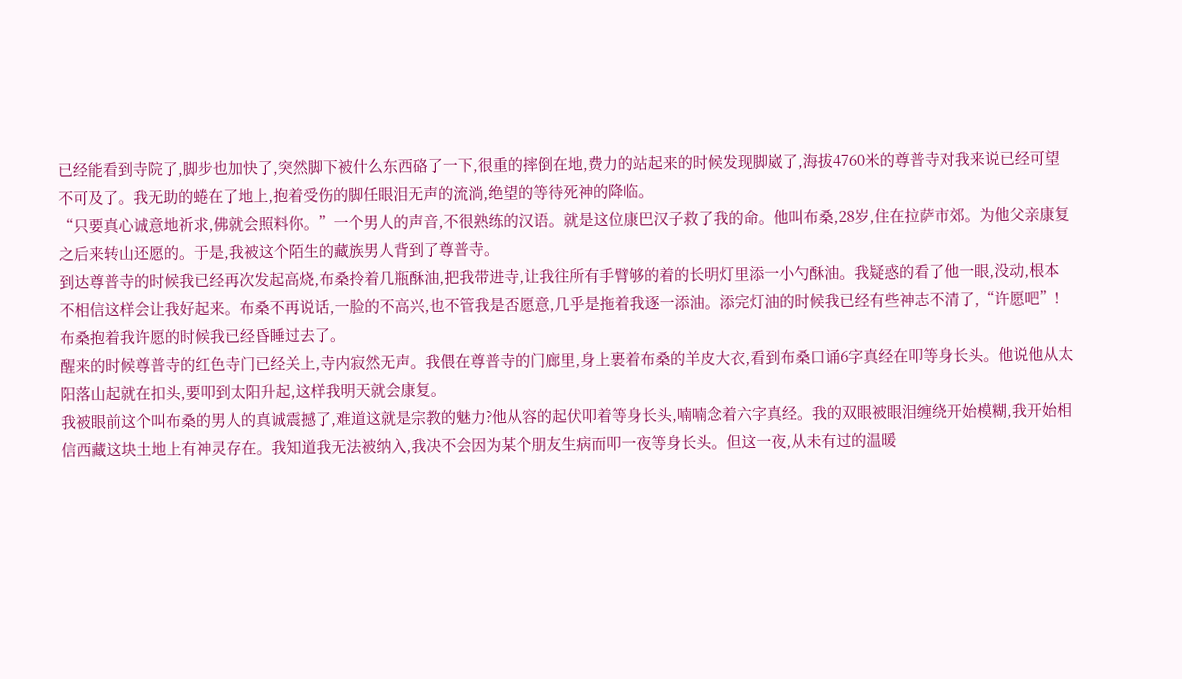已经能看到寺院了,脚步也加快了,突然脚下被什么东西硌了一下,很重的摔倒在地,费力的站起来的时候发现脚崴了,海拔4760米的尊普寺对我来说已经可望不可及了。我无助的蜷在了地上,抱着受伤的脚任眼泪无声的流淌,绝望的等待死神的降临。
“只要真心诚意地祈求,佛就会照料你。”一个男人的声音,不很熟练的汉语。就是这位康巴汉子救了我的命。他叫布桑,28岁,住在拉萨市郊。为他父亲康复之后来转山还愿的。于是,我被这个陌生的藏族男人背到了尊普寺。
到达尊普寺的时候我已经再次发起高烧,布桑拎着几瓶酥油,把我带进寺,让我往所有手臂够的着的长明灯里添一小勺酥油。我疑惑的看了他一眼,没动,根本不相信这样会让我好起来。布桑不再说话,一脸的不高兴,也不管我是否愿意,几乎是拖着我逐一添油。添完灯油的时候我已经有些神志不清了,“许愿吧”!布桑抱着我许愿的时候我已经昏睡过去了。
醒来的时候尊普寺的红色寺门已经关上,寺内寂然无声。我偎在尊普寺的门廊里,身上裹着布桑的羊皮大衣,看到布桑口诵6字真经在叩等身长头。他说他从太阳落山起就在扣头,要叩到太阳升起,这样我明天就会康复。
我被眼前这个叫布桑的男人的真诚震撼了,难道这就是宗教的魅力?他从容的起伏叩着等身长头,喃喃念着六字真经。我的双眼被眼泪缠绕开始模糊,我开始相信西藏这块土地上有神灵存在。我知道我无法被纳入,我决不会因为某个朋友生病而叩一夜等身长头。但这一夜,从未有过的温暖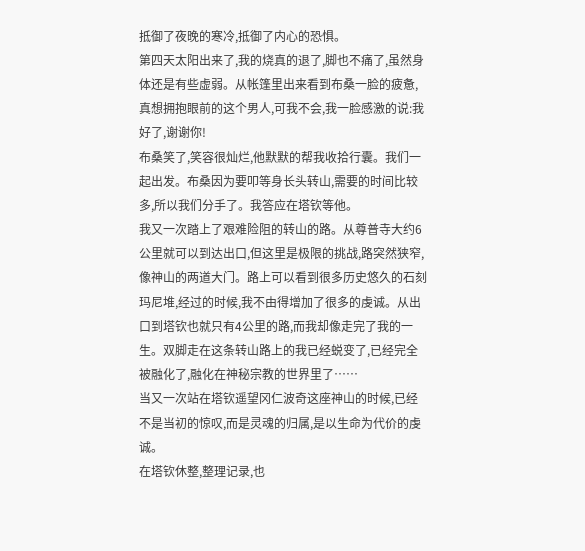抵御了夜晚的寒冷,抵御了内心的恐惧。
第四天太阳出来了,我的烧真的退了,脚也不痛了,虽然身体还是有些虚弱。从帐篷里出来看到布桑一脸的疲惫,真想拥抱眼前的这个男人,可我不会,我一脸感激的说:我好了,谢谢你!
布桑笑了,笑容很灿烂,他默默的帮我收拾行囊。我们一起出发。布桑因为要叩等身长头转山,需要的时间比较多,所以我们分手了。我答应在塔钦等他。
我又一次踏上了艰难险阻的转山的路。从尊普寺大约6公里就可以到达出口,但这里是极限的挑战,路突然狭窄,像神山的两道大门。路上可以看到很多历史悠久的石刻玛尼堆,经过的时候,我不由得增加了很多的虔诚。从出口到塔钦也就只有4公里的路,而我却像走完了我的一生。双脚走在这条转山路上的我已经蜕变了,已经完全被融化了,融化在神秘宗教的世界里了……
当又一次站在塔钦遥望冈仁波奇这座神山的时候,已经不是当初的惊叹,而是灵魂的归属,是以生命为代价的虔诚。
在塔钦休整,整理记录,也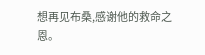想再见布桑,感谢他的救命之恩。